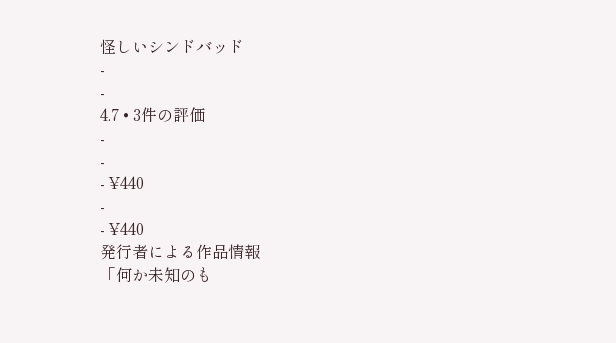怪しいシンドバッド
-
-
4.7 • 3件の評価
-
-
- ¥440
-
- ¥440
発行者による作品情報
「何か未知のも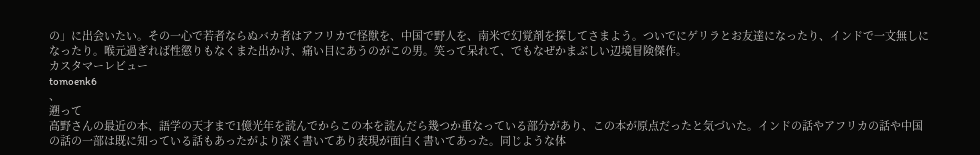の」に出会いたい。その一心で若者ならぬバカ者はアフリカで怪獣を、中国で野人を、南米で幻覚剤を探してさまよう。ついでにゲリラとお友達になったり、インドで一文無しになったり。喉元過ぎれば性懲りもなくまた出かけ、痛い目にあうのがこの男。笑って呆れて、でもなぜかまぶしい辺境冒険傑作。
カスタマーレビュー
tomoenk6
、
遡って
高野さんの最近の本、語学の天才まで1億光年を読んでからこの本を読んだら幾つか重なっている部分があり、この本が原点だったと気づいた。インドの話やアフリカの話や中国の話の一部は既に知っている話もあったがより深く書いてあり表現が面白く書いてあった。同じような体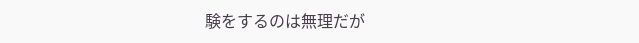験をするのは無理だが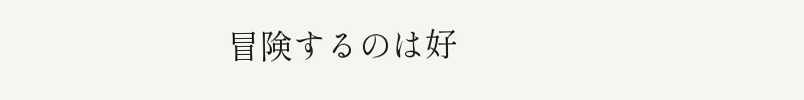冒険するのは好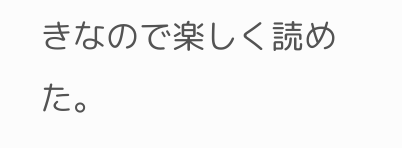きなので楽しく読めた。